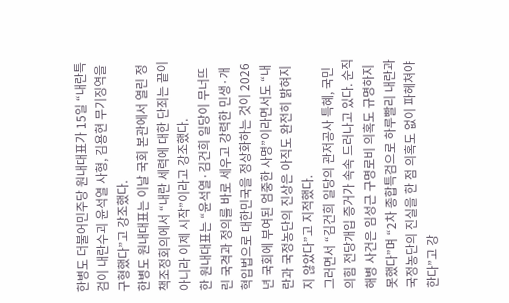한병도 더불어민주당 원내대표가 15일 “내란특검이 내란수괴 윤석열 사형, 김용현 무기징역을 구형했다”고 강조했다.
한병도 원내대표는 이날 국회 본관에서 열린 정책조정회의에서 “내란 세력에 대한 단죄는 끝이 아니라 이제 시작”이라고 강조했다.
한 원내대표는 “윤석열·김건희 일당이 무너뜨린 국격과 정의를 바로 세우고 강력한 민생·개혁입법으로 대한민국을 정상화하는 것이 2026년 국회에 부여된 엄중한 사명”이라면서도 “내란과 국정농단의 진상은 아직도 완전히 밝혀지지 않았다”고 지적했다.
그러면서 “김건희 일당의 관저공사 특혜, 국민의힘 전당개입 증거가 속속 드러나고 있다. 순직해병 사건은 임성근 구명로비 의혹도 규명하지 못했다”며 “2차 종합특검으로 하루빨리 내란과 국정농단의 진실을 한 점 의혹도 없이 파헤쳐야 한다”고 강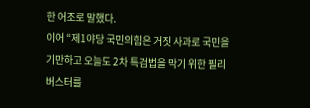한 어조로 말했다.
이어 “제1야당 국민의힘은 거짓 사과로 국민을 기만하고 오늘도 2차 특검법을 막기 위한 필리버스터를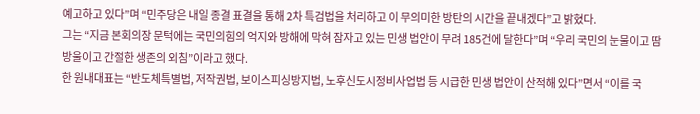예고하고 있다”며 “민주당은 내일 종결 표결을 통해 2차 특검법을 처리하고 이 무의미한 방탄의 시간을 끝내겠다”고 밝혔다.
그는 “지금 본회의장 문턱에는 국민의힘의 억지와 방해에 막혀 잠자고 있는 민생 법안이 무려 185건에 달한다”며 “우리 국민의 눈물이고 땀방울이고 간절한 생존의 외침”이라고 했다.
한 원내대표는 “반도체특별법, 저작권법, 보이스피싱방지법, 노후신도시정비사업법 등 시급한 민생 법안이 산적해 있다”면서 “이를 국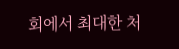회에서 최대한 처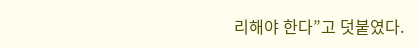리해야 한다”고 덧붙였다.